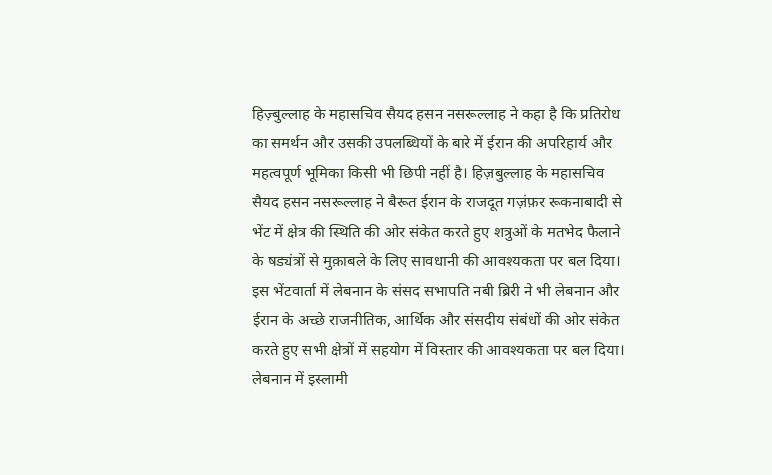हिज़्बुल्लाह के महासचिव सैयद हसन नसरूल्लाह ने कहा है कि प्रतिरोध का समर्थन और उसकी उपलब्धियों के बारे में ईरान की अपरिहार्य और महत्वपूर्ण भूमिका किसी भी छिपी नहीं है। हिज़बुल्लाह के महासचिव सैयद हसन नसरूल्लाह ने बैरूत ईरान के राजदूत गज़ंफ़र रूकनाबादी से भेंट में क्षेत्र की स्थिति की ओर संकेत करते हुए शत्रुओं के मतभेद फैलाने के षड्यंत्रों से मुक़ाबले के लिए सावधानी की आवश्यकता पर बल दिया। इस भेंटवार्ता में लेबनान के संसद सभापति नबी ब्रिरी ने भी लेबनान और ईरान के अच्छे राजनीतिक, आर्थिक और संसदीय संबंधों की ओर संकेत करते हुए सभी क्षेत्रों में सहयोग में विस्तार की आवश्यकता पर बल दिया। लेबनान में इस्लामी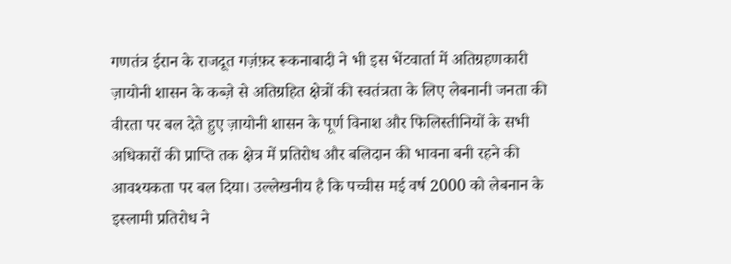गणतंत्र ईरान के राजदूत गज़ंफ़र रूकनाबादी ने भी इस भेंटवार्ता में अतिग्रहणकारी ज़ायोनी शासन के कब्ज़े से अतिग्रहित क्षेत्रों की स्वतंत्रता के लिए लेबनानी जनता की वीरता पर बल देते हुए ज़ायोनी शासन के पूर्ण विनाश और फिलिस्तीनियों के सभी अधिकारों की प्राप्ति तक क्षेत्र में प्रतिरोध और बलिदान की भावना बनी रहने की आवश्यकता पर बल दिया। उल्लेखनीय है कि पच्चीस मई वर्ष 2000 को लेबनान के इस्लामी प्रतिरोध ने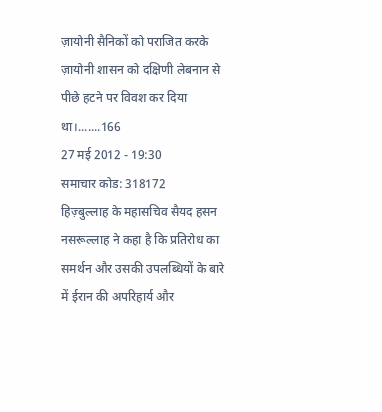ज़ायोनी सैनिकों को पराजित करके ज़ायोनी शासन को दक्षिणी लेबनान से पीछे हटने पर विवश कर दिया था।.......166
27 मई 2012 - 19:30
समाचार कोड: 318172
हिज़्बुल्लाह के महासचिव सैयद हसन नसरूल्लाह ने कहा है कि प्रतिरोध का समर्थन और उसकी उपलब्धियों के बारे में ईरान की अपरिहार्य और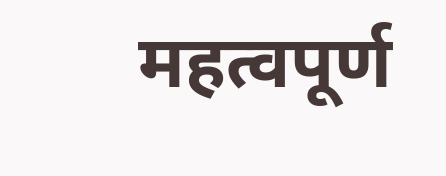महत्वपूर्ण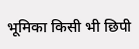भूमिका किसी भी छिपी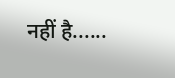नहीं है......